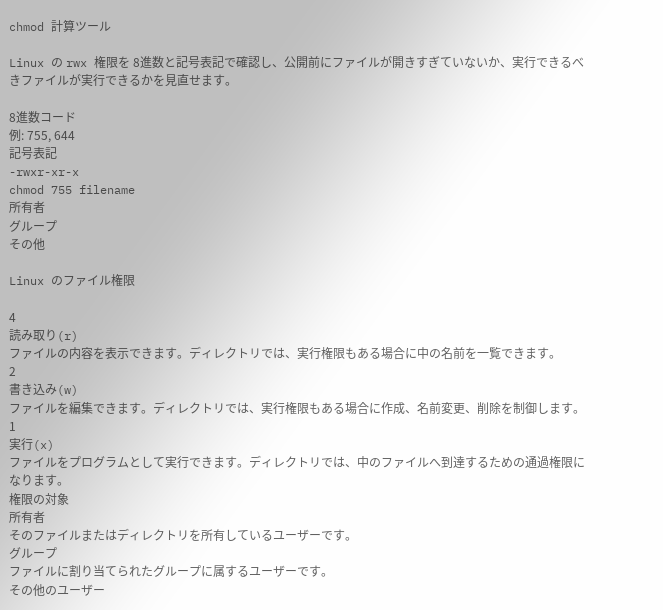chmod 計算ツール

Linux の rwx 権限を 8進数と記号表記で確認し、公開前にファイルが開きすぎていないか、実行できるべきファイルが実行できるかを見直せます。

8進数コード
例: 755, 644
記号表記
-rwxr-xr-x
chmod 755 filename
所有者
グループ
その他

Linux のファイル権限

4
読み取り(r)
ファイルの内容を表示できます。ディレクトリでは、実行権限もある場合に中の名前を一覧できます。
2
書き込み(w)
ファイルを編集できます。ディレクトリでは、実行権限もある場合に作成、名前変更、削除を制御します。
1
実行(x)
ファイルをプログラムとして実行できます。ディレクトリでは、中のファイルへ到達するための通過権限になります。
権限の対象
所有者
そのファイルまたはディレクトリを所有しているユーザーです。
グループ
ファイルに割り当てられたグループに属するユーザーです。
その他のユーザー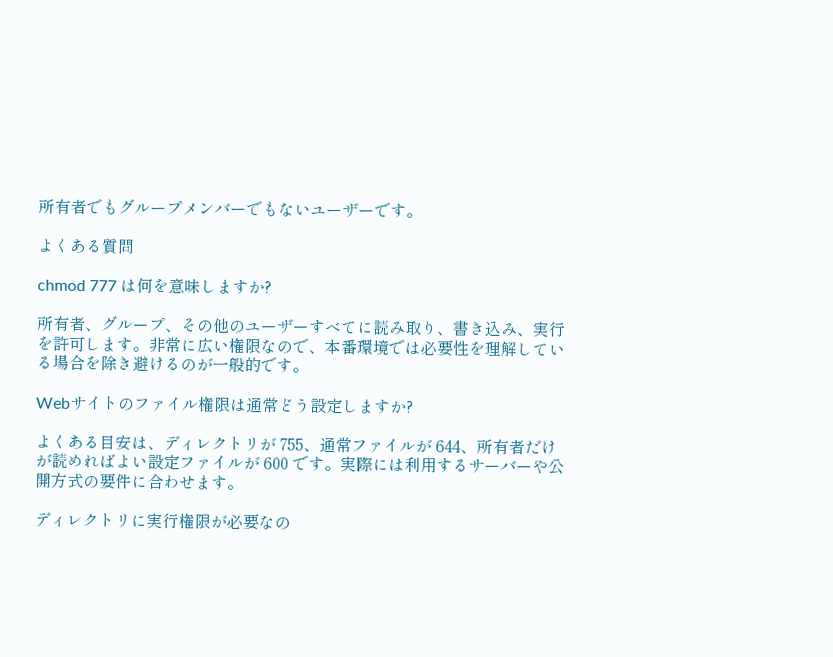所有者でもグループメンバーでもないユーザーです。

よくある質問

chmod 777 は何を意味しますか?

所有者、グループ、その他のユーザーすべてに読み取り、書き込み、実行を許可します。非常に広い権限なので、本番環境では必要性を理解している場合を除き避けるのが一般的です。

Webサイトのファイル権限は通常どう設定しますか?

よくある目安は、ディレクトリが 755、通常ファイルが 644、所有者だけが読めればよい設定ファイルが 600 です。実際には利用するサーバーや公開方式の要件に合わせます。

ディレクトリに実行権限が必要なの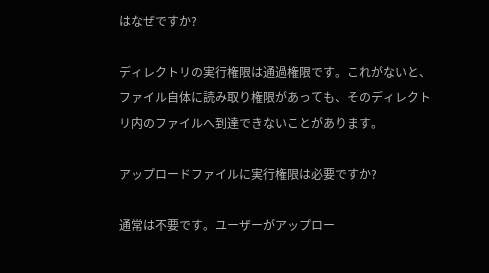はなぜですか?

ディレクトリの実行権限は通過権限です。これがないと、ファイル自体に読み取り権限があっても、そのディレクトリ内のファイルへ到達できないことがあります。

アップロードファイルに実行権限は必要ですか?

通常は不要です。ユーザーがアップロー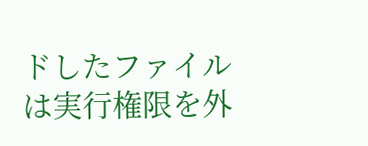ドしたファイルは実行権限を外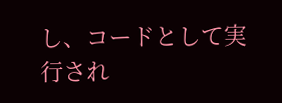し、コードとして実行され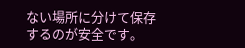ない場所に分けて保存するのが安全です。